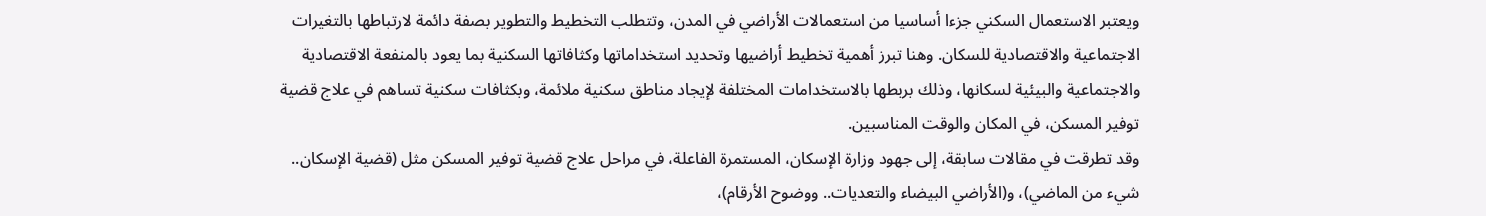ويعتبر الاستعمال السكني جزءا أساسيا من استعمالات الأراضي في المدن، وتتطلب التخطيط والتطوير بصفة دائمة لارتباطها بالتغيرات الاجتماعية والاقتصادية للسكان. وهنا تبرز أهمية تخطيط أراضيها وتحديد استخداماتها وكثافاتها السكنية بما يعود بالمنفعة الاقتصادية والاجتماعية والبيئية لسكانها، وذلك بربطها بالاستخدامات المختلفة لإيجاد مناطق سكنية ملائمة، وبكثافات سكنية تساهم في علاج قضية توفير المسكن، في المكان والوقت المناسبين.
وقد تطرقت في مقالات سابقة، إلى جهود وزارة الإسكان، المستمرة الفاعلة، في مراحل علاج قضية توفير المسكن مثل (قضية الإسكان.. شيء من الماضي)، و(الأراضي البيضاء والتعديات.. ووضوح الأرقام)،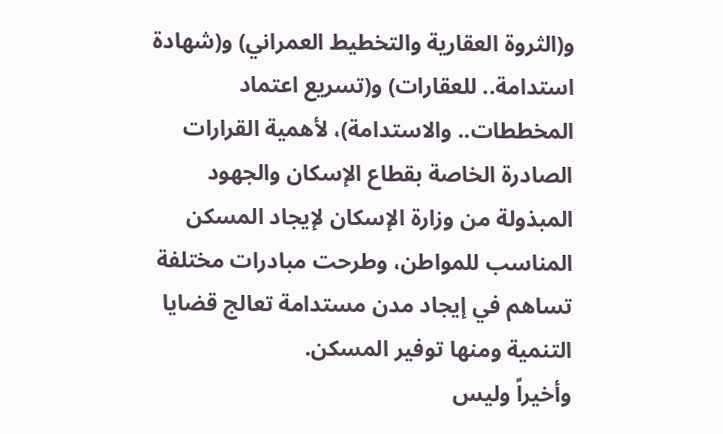و(الثروة العقارية والتخطيط العمراني) و(شهادة استدامة.. للعقارات) و(تسريع اعتماد المخططات.. والاستدامة)، لأهمية القرارات الصادرة الخاصة بقطاع الإسكان والجهود المبذولة من وزارة الإسكان لإيجاد المسكن المناسب للمواطن، وطرحت مبادرات مختلفة تساهم في إيجاد مدن مستدامة تعالج قضايا التنمية ومنها توفير المسكن.
وأخيراً وليس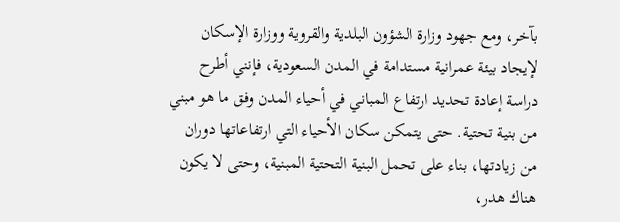بآخر، ومع جهود وزارة الشؤون البلدية والقروية ووزارة الإسكان لإيجاد بيئة عمرانية مستدامة في المدن السعودية، فإنني أطرح دراسة إعادة تحديد ارتفاع المباني في أحياء المدن وفق ما هو مبني من بنية تحتية. حتى يتمكن سكان الأحياء التي ارتفاعاتها دوران من زيادتها، بناء على تحمل البنية التحتية المبنية، وحتى لا يكون هناك هدر،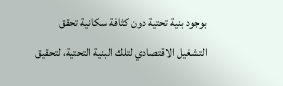بوجود بنية تحتية دون كثافة سكانية تحقق التشغيل الاقتصادي لتلك البنية التحتية، لتحقيق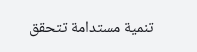تنمية مستدامة تتحقق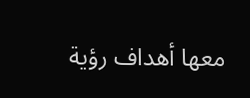معها أهداف رؤية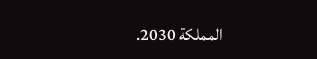المملكة 2030.